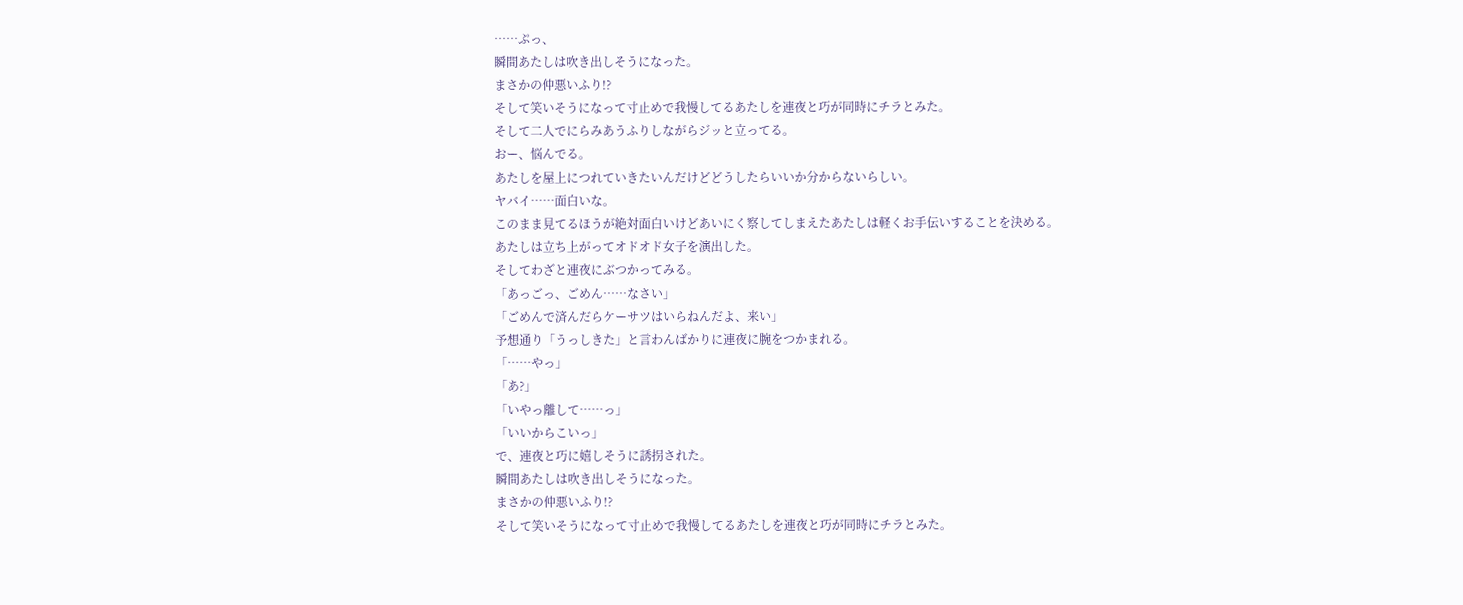……ぷっ、
瞬間あたしは吹き出しそうになった。
まさかの仲悪いふり!?
そして笑いそうになって寸止めで我慢してるあたしを連夜と巧が同時にチラとみた。
そして二人でにらみあうふりしながらジッと立ってる。
おー、悩んでる。
あたしを屋上につれていきたいんだけどどうしたらいいか分からないらしい。
ヤバイ……面白いな。
このまま見てるほうが絶対面白いけどあいにく察してしまえたあたしは軽くお手伝いすることを決める。
あたしは立ち上がってオドオド女子を演出した。
そしてわざと連夜にぶつかってみる。
「あっごっ、ごめん……なさい」
「ごめんで済んだらケーサツはいらねんだよ、来い」
予想通り「うっしきた」と言わんばかりに連夜に腕をつかまれる。
「……やっ」
「あ?」
「いやっ離して……っ」
「いいからこいっ」
で、連夜と巧に嬉しそうに誘拐された。
瞬間あたしは吹き出しそうになった。
まさかの仲悪いふり!?
そして笑いそうになって寸止めで我慢してるあたしを連夜と巧が同時にチラとみた。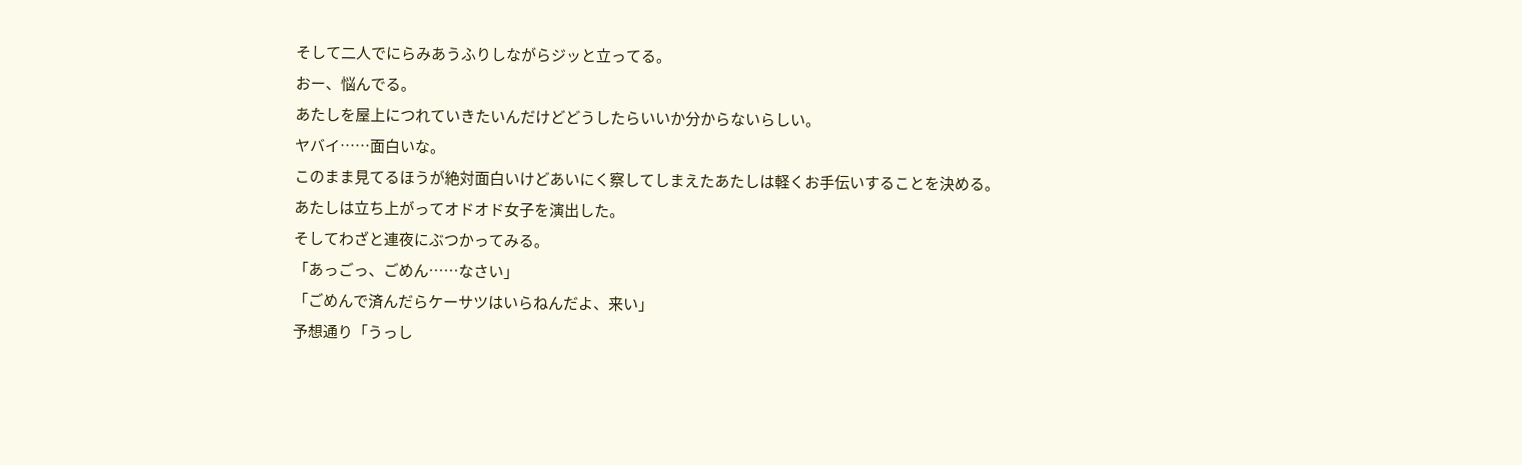そして二人でにらみあうふりしながらジッと立ってる。
おー、悩んでる。
あたしを屋上につれていきたいんだけどどうしたらいいか分からないらしい。
ヤバイ……面白いな。
このまま見てるほうが絶対面白いけどあいにく察してしまえたあたしは軽くお手伝いすることを決める。
あたしは立ち上がってオドオド女子を演出した。
そしてわざと連夜にぶつかってみる。
「あっごっ、ごめん……なさい」
「ごめんで済んだらケーサツはいらねんだよ、来い」
予想通り「うっし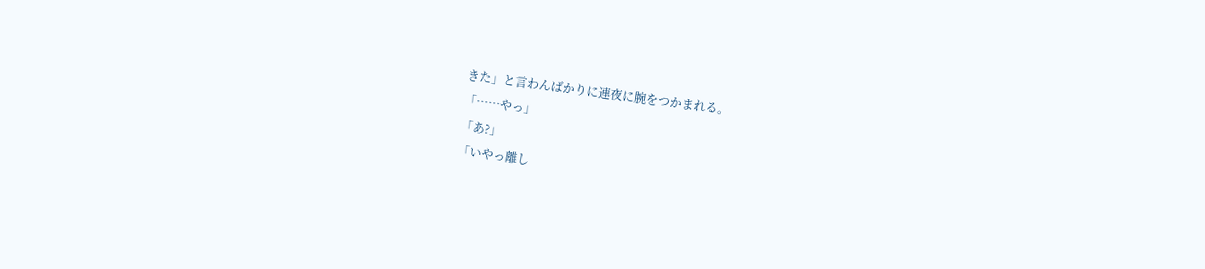きた」と言わんばかりに連夜に腕をつかまれる。
「……やっ」
「あ?」
「いやっ離し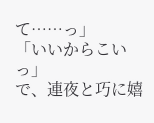て……っ」
「いいからこいっ」
で、連夜と巧に嬉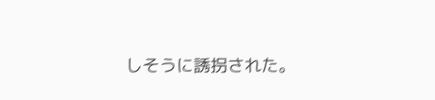しそうに誘拐された。